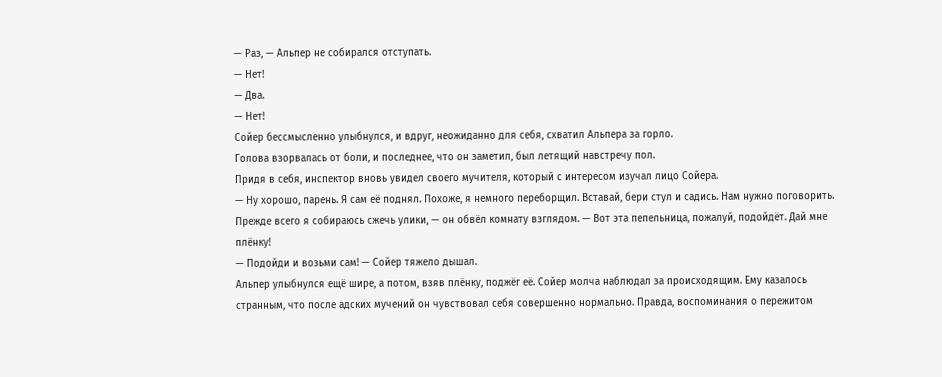— Раз, — Альпер не собирался отступать.
— Нет!
— Два.
— Нет!
Сойер бессмысленно улыбнулся, и вдруг, неожиданно для себя, схватил Альпера за горло.
Голова взорвалась от боли, и последнее, что он заметил, был летящий навстречу пол.
Придя в себя, инспектор вновь увидел своего мучителя, который с интересом изучал лицо Сойера.
— Ну хорошо, парень. Я сам её поднял. Похоже, я немного переборщил. Вставай, бери стул и садись. Нам нужно поговорить. Прежде всего я собираюсь сжечь улики, — он обвёл комнату взглядом. — Вот эта пепельница, пожалуй, подойдёт. Дай мне плёнку!
— Подойди и возьми сам! — Сойер тяжело дышал.
Альпер улыбнулся ещё шире, а потом, взяв плёнку, поджёг её. Сойер молча наблюдал за происходящим. Ему казалось странным, что после адских мучений он чувствовал себя совершенно нормально. Правда, воспоминания о пережитом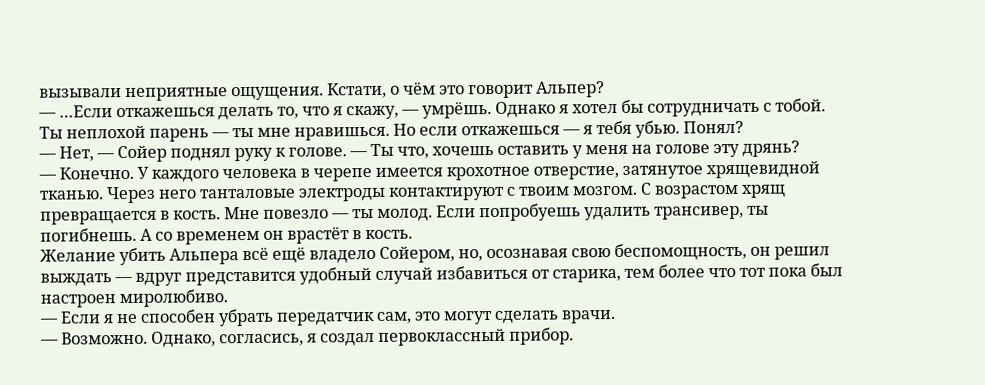вызывали неприятные ощущения. Кстати, о чём это говорит Альпер?
— …Если откажешься делать то, что я скажу, — умрёшь. Однако я хотел бы сотрудничать с тобой. Ты неплохой парень — ты мне нравишься. Но если откажешься — я тебя убью. Понял?
— Нет, — Сойер поднял руку к голове. — Ты что, хочешь оставить у меня на голове эту дрянь?
— Конечно. У каждого человека в черепе имеется крохотное отверстие, затянутое хрящевидной тканью. Через него танталовые электроды контактируют с твоим мозгом. С возрастом хрящ превращается в кость. Мне повезло — ты молод. Если попробуешь удалить трансивер, ты погибнешь. А со временем он врастёт в кость.
Желание убить Альпера всё ещё владело Сойером, но, осознавая свою беспомощность, он решил выждать — вдруг представится удобный случай избавиться от старика, тем более что тот пока был настроен миролюбиво.
— Если я не способен убрать передатчик сам, это могут сделать врачи.
— Возможно. Однако, согласись, я создал первоклассный прибор.